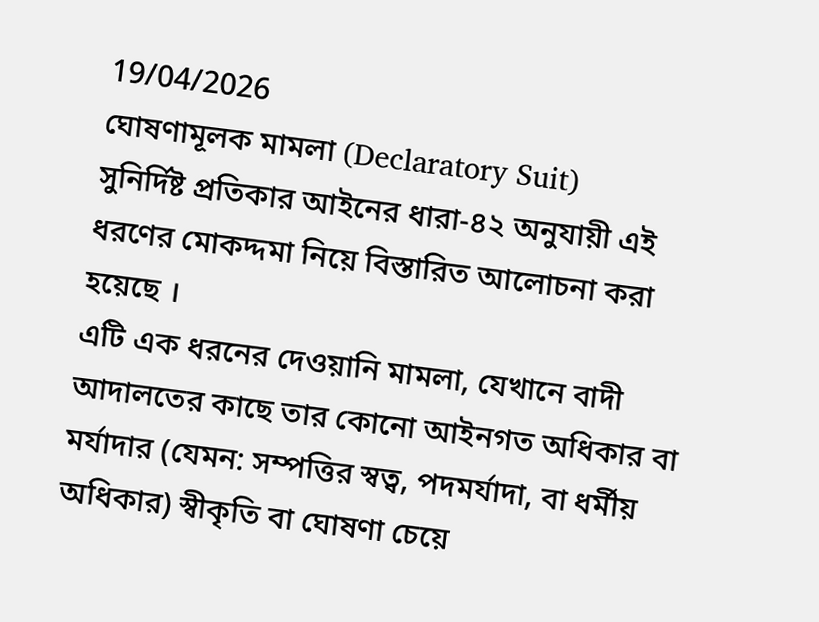19/04/2026
ঘোষণামূলক মামলা (Declaratory Suit)
সুনির্দিষ্ট প্রতিকার আইনের ধারা-৪২ অনুযায়ী এই ধরণের মোকদ্দমা নিয়ে বিস্তারিত আলোচনা করা হয়েছে ।
এটি এক ধরনের দেওয়ানি মামলা, যেখানে বাদী আদালতের কাছে তার কোনো আইনগত অধিকার বা মর্যাদার (যেমন: সম্পত্তির স্বত্ব, পদমর্যাদা, বা ধর্মীয় অধিকার) স্বীকৃতি বা ঘোষণা চেয়ে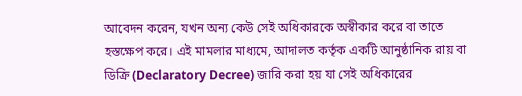আবেদন করেন, যখন অন্য কেউ সেই অধিকারকে অস্বীকার করে বা তাতে হস্তক্ষেপ করে। এই মামলার মাধ্যমে, আদালত কর্তৃক একটি আনুষ্ঠানিক রায় বা ডিক্রি (Declaratory Decree) জারি করা হয় যা সেই অধিকারের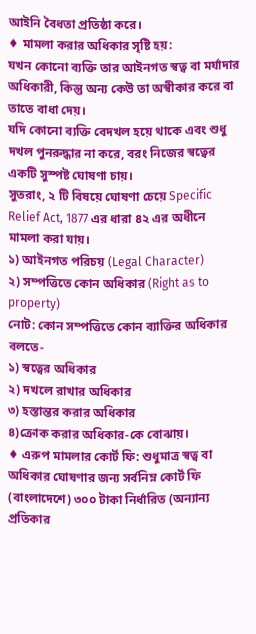আইনি বৈধতা প্রতিষ্ঠা করে।
♦ মামলা করার অধিকার সৃষ্টি হয়:
যখন কোনো ব্যক্তি তার আইনগত স্বত্ব বা মর্যাদার অধিকারী, কিন্তু অন্য কেউ তা অস্বীকার করে বা তাতে বাধা দেয়।
যদি কোনো ব্যক্তি বেদখল হয়ে থাকে এবং শুধু দখল পুনরুদ্ধার না করে, বরং নিজের স্বত্বের একটি সুস্পষ্ট ঘোষণা চায়।
সুতরাং, ২ টি বিষয়ে ঘোষণা চেয়ে Specific Relief Act, 1877 এর ধারা ৪২ এর অধীনে মামলা করা যায়।
১) আইনগত পরিচয় (Legal Character)
২) সম্পত্তিতে কোন অধিকার (Right as to property)
নোট: কোন সম্পত্তিতে কোন ব্যাক্তির অধিকার বলতে-
১) স্বত্বের অধিকার
২) দখলে রাখার অধিকার
৩) হস্তান্তর করার অধিকার
৪)ক্রোক করার অধিকার-কে বোঝায়।
♦ এরুপ মামলার কোর্ট ফি: শুধুমাত্র স্বত্ব বা অধিকার ঘোষণার জন্য সর্বনিম্ন কোর্ট ফি (বাংলাদেশে) ৩০০ টাকা নির্ধারিত (অন্যান্য প্রতিকার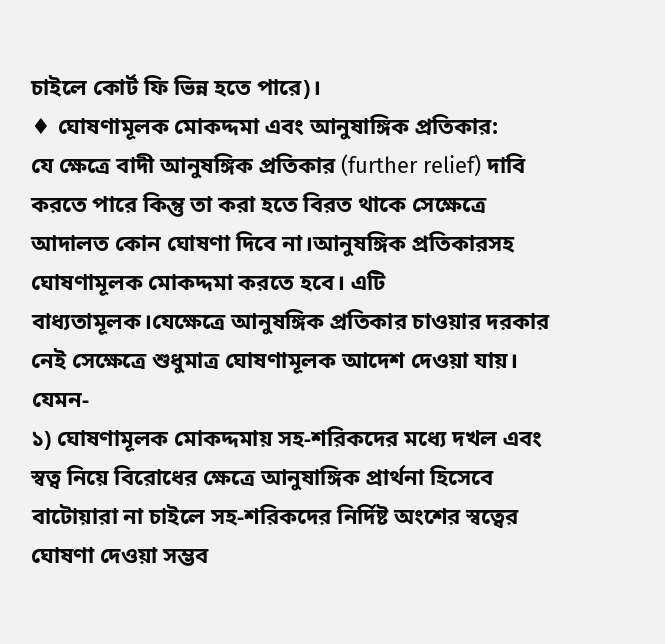চাইলে কোর্ট ফি ভিন্ন হতে পারে)।
♦ ঘোষণামূলক মোকদ্দমা এবং আনুষাঙ্গিক প্রতিকার:
যে ক্ষেত্রে বাদী আনুষঙ্গিক প্রতিকার (further relief) দাবি করতে পারে কিন্তু তা করা হতে বিরত থাকে সেক্ষেত্রে আদালত কোন ঘোষণা দিবে না।আনুষঙ্গিক প্রতিকারসহ ঘোষণামূলক মোকদ্দমা করতে হবে। এটি বাধ্যতামূলক।যেক্ষেত্রে আনুষঙ্গিক প্রতিকার চাওয়ার দরকার নেই সেক্ষেত্রে শুধুমাত্র ঘোষণামূলক আদেশ দেওয়া যায়।
যেমন-
১) ঘোষণামূলক মোকদ্দমায় সহ-শরিকদের মধ্যে দখল এবং স্বত্ব নিয়ে বিরোধের ক্ষেত্রে আনুষাঙ্গিক প্রার্থনা হিসেবে বাটোয়ারা না চাইলে সহ-শরিকদের নির্দিষ্ট অংশের স্বত্বের ঘোষণা দেওয়া সম্ভব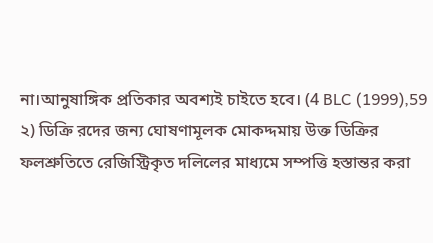না।আনুষাঙ্গিক প্রতিকার অবশ্যই চাইতে হবে। (4 BLC (1999),59
২) ডিক্রি রদের জন্য ঘোষণামূলক মোকদ্দমায় উক্ত ডিক্রির ফলশ্রুতিতে রেজিস্ট্রিকৃত দলিলের মাধ্যমে সম্পত্তি হস্তান্তর করা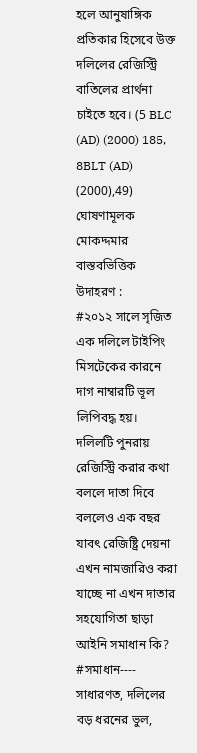হলে আনুষাঙ্গিক প্রতিকার হিসেবে উক্ত দলিলের রেজিস্ট্রি বাতিলের প্রার্থনা চাইতে হবে। (5 BLC (AD) (2000) 185, 8BLT (AD) (2000),49)
ঘোষণামূলক মোকদ্দমার বাস্তবভিত্তিক উদাহরণ :
#২০১২ সালে সৃজিত এক দলিলে টাইপিং মিসটেকের কারনে দাগ নাম্বারটি ভূল লিপিবদ্ধ হয়। দলিলটি পুনরায় রেজিস্ট্রি করার কথা বললে দাতা দিবে বললেও এক বছর যাবৎ রেজিষ্ট্রি দেয়না এখন নামজারিও করা যাচ্ছে না এখন দাতার সহযোগিতা ছাড়া আইনি সমাধান কি?
#সমাধান----
সাধারণত, দলিলের বড় ধরনের ভুল,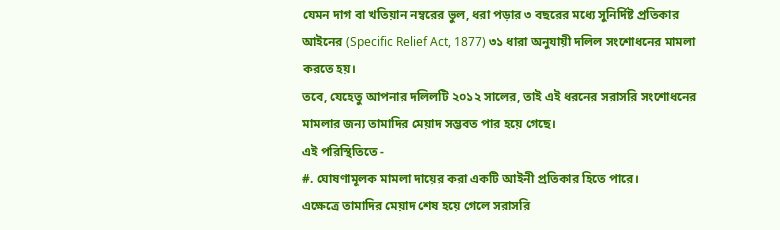যেমন দাগ বা খতিয়ান নম্বরের ভুল, ধরা পড়ার ৩ বছরের মধ্যে সুনির্দিষ্ট প্রতিকার আইনের (Specific Relief Act, 1877) ৩১ ধারা অনুযায়ী দলিল সংশোধনের মামলা করতে হয়।
তবে, যেহেতু আপনার দলিলটি ২০১২ সালের, তাই এই ধরনের সরাসরি সংশোধনের মামলার জন্য তামাদির মেয়াদ সম্ভবত পার হয়ে গেছে।
এই পরিস্থিতিতে -
#. ঘোষণামূলক মামলা দায়ের করা একটি আইনী প্রতিকার হিতে পারে।
এক্ষেত্রে তামাদির মেয়াদ শেষ হয়ে গেলে সরাসরি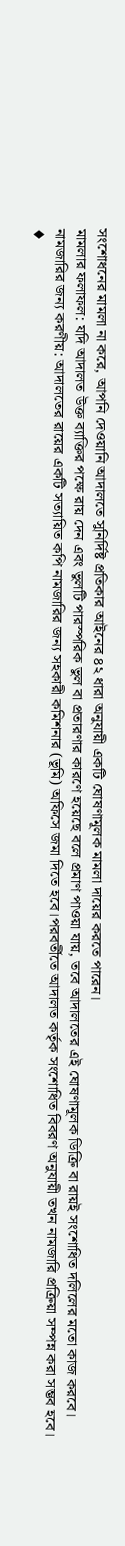সংশোধনের মামলা না করে, আপনি দেওয়ানি আদালতে সুনির্দিষ্ট প্রতিকার আইনের ৪২ ধারা অনুযায়ী একটি ঘোষণামূলক মামলা দায়ের করতে পারেন।
মামলার ফলাফল: যদি আদালত উক্ত ব্যাক্তির পক্ষে রায় দেন এবং ভুলটি পারস্পরিক ভুল বা প্রতারণার কারণে হয়েছে বলে প্রমাণ পাওয়া যায়, তবে আদালতের এই ঘোষণামূলক ডিক্রি বা রায়ই সংশোধিত দলিলের মতো কাজ করবে।
নামজারির জন্য করণীয়: আদালতের রায়ের একটি সত্যায়িত কপি নামজারির জন্য সহকারী কমিশনার (ভূমি) অফিসে জমা দিতে হবে।পরবর্তীতে আদালত কর্তৃক সংশোধিত বিবরণ অনুযায়ী তখন নামজারি প্রক্রিয়া সম্পন্ন করা সম্ভব হবে।
♦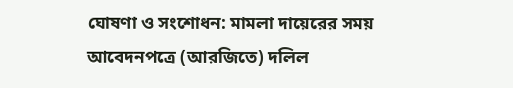ঘোষণা ও সংশোধন: মামলা দায়েরের সময় আবেদনপত্রে (আরজিতে) দলিল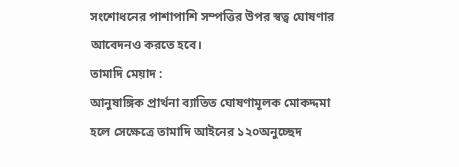সংশোধনের পাশাপাশি সম্পত্তির উপর স্বত্ব ঘোষণার আবেদনও করতে হবে।
তামাদি মেয়াদ :
আনুষাঙ্গিক প্রার্থনা ব্যাতিত ঘোষণামূলক মোকদ্দমা হলে সেক্ষেত্রে তামাদি আইনের ১২০অনুচ্ছেদ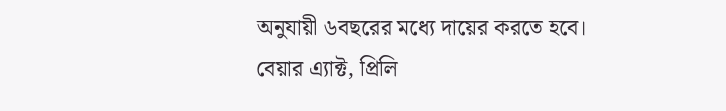অনুযায়ী ৬বছরের মধ্যে দায়ের করতে হবে।
বেয়ার এ্যাক্ট, প্রিলি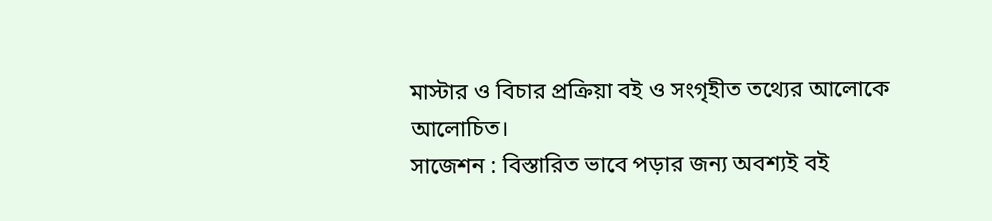মাস্টার ও বিচার প্রক্রিয়া বই ও সংগৃহীত তথ্যের আলোকে আলোচিত।
সাজেশন : বিস্তারিত ভাবে পড়ার জন্য অবশ্যই বই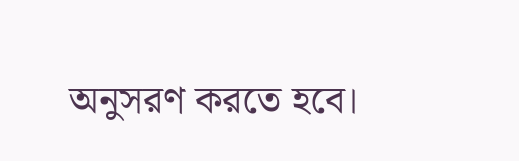অনুসরণ করতে হবে।